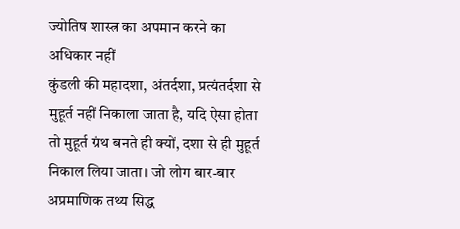ज्योतिष शास्त्र का अपमान करने का अधिकार नहीं
कुंडली की महादशा, अंतर्दशा, प्रत्यंतर्दशा से मुहूर्त नहीं निकाला जाता है, यदि ऐसा होता तो मुहूर्त ग्रंथ बनते ही क्यों, दशा से ही मुहूर्त निकाल लिया जाता। जो लोग बार-बार अप्रमाणिक तथ्य सिद्ध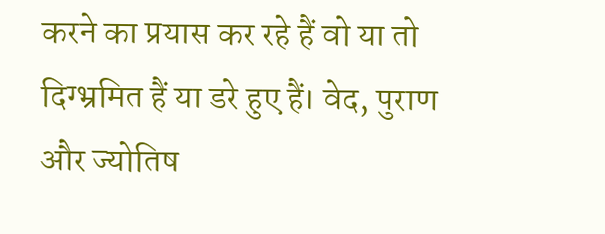करने का प्रयास कर रहे हैं वो या तो दिग्भ्रमित हैं या डरे हुए हैं। वेद, पुराण और ज्योतिष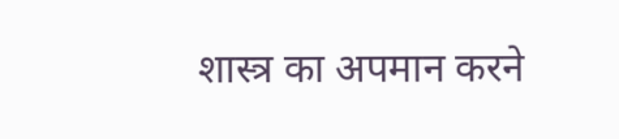शास्त्र का अपमान करने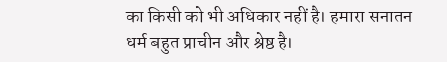का किसी को भी अधिकार नहीं है। हमारा सनातन धर्म बहुत प्राचीन और श्रेष्ठ है।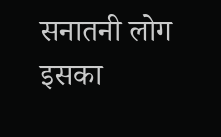सनातनी लोग इसका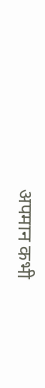अपमान कभी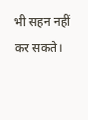भी सहन नहीं कर सकते।